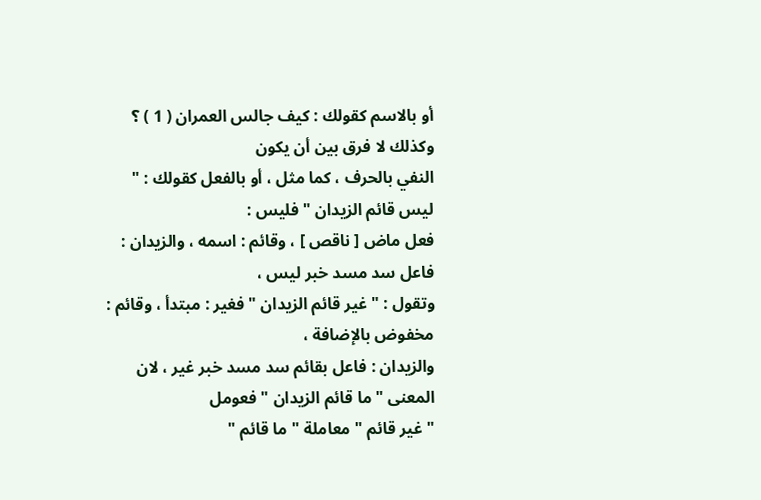أو بالاسم كقولك : كيف جالس العمران ( 1 ) ؟ وكذلك لا فرق بين أن يكون
النفي بالحرف ، كما مثل ، أو بالفعل كقولك : " ليس قائم الزيدان " فليس :
فعل ماض [ ناقص ] ، وقائم : اسمه ، والزيدان : فاعل سد مسد خبر ليس ،
وتقول : " غير قائم الزيدان " فغير : مبتدأ ، وقائم : مخفوض بالإضافة ،
والزيدان : فاعل بقائم سد مسد خبر غير ، لان المعنى " ما قائم الزيدان " فعومل
" غير قائم " معاملة " ما قائم "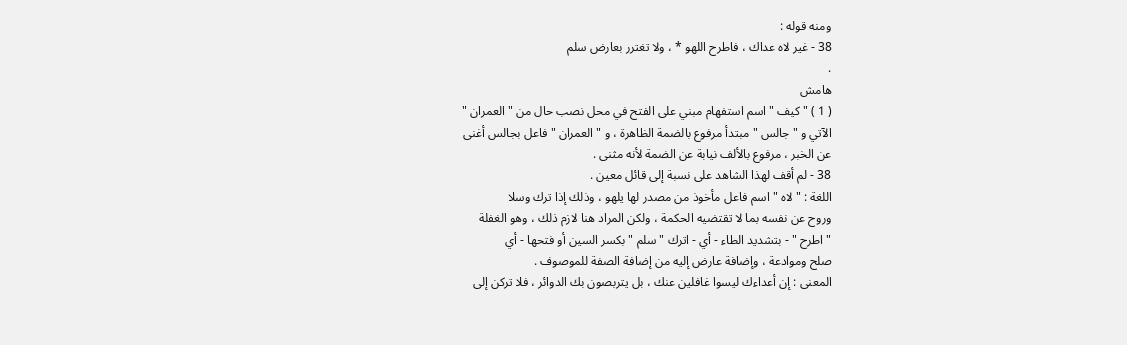ومنه قوله :
38 - غير لاه عداك ، فاطرح اللهو * ، ولا تغترر بعارض سلم
.
هامش
( 1 ) " كيف " اسم استفهام مبني على الفتح في محل نصب حال من " العمران "
الآتي و " جالس " مبتدأ مرفوع بالضمة الظاهرة ، و " العمران " فاعل بجالس أغنى
عن الخبر ، مرفوع بالألف نيابة عن الضمة لأنه مثنى .
38 - لم أقف لهذا الشاهد على نسبة إلى قائل معين .
اللغة : " لاه " اسم فاعل مأخوذ من مصدر لها يلهو ، وذلك إذا ترك وسلا
وروح عن نفسه بما لا تقتضيه الحكمة ، ولكن المراد هنا لازم ذلك ، وهو الغفلة
" اطرح " - بتشديد الطاء - أي - اترك " سلم " بكسر السين أو فتحها - أي
صلح وموادعة ، وإضافة عارض إليه من إضافة الصفة للموصوف .
المعنى : إن أعداءك ليسوا غافلين عنك ، بل يتربصون بك الدوائر ، فلا تركن إلى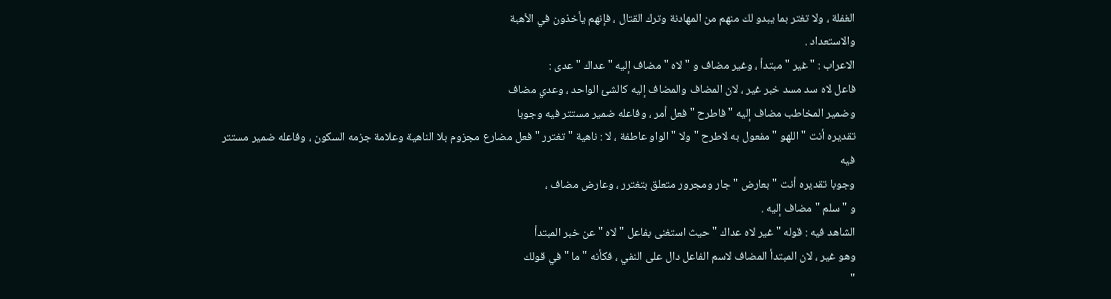الغفلة ، ولا تغتر بما يبدو لك منهم من المهادنة وترك القتال ، فإنهم يأخذون في الأهبة
والاستعداد .
الاعراب : " غير " مبتدأ ، وغير مضاف و " لاه " مضاف إليه " عداك " عدى :
فاعل لاه سد مسد خبر غير ، لان المضاف والمضاف إليه كالشئ الواحد ، وعدي مضاف
وضمير المخاطب مضاف إليه " فاطرح " فعل أمر ، وفاعله ضمير مستتر فيه وجوبا
تقديره أنت " اللهو " مفعول به لاطرح " ولا " الواو عاطفة ، لا : ناهية " تغترر " فعل مضارع مجزوم بلا الناهية وعلامة جزمه السكون ، وفاعله ضمير مستتر فيه
وجوبا تقديره أنت " بعارض " جار ومجرور متعلق بتغترر ، وعارض مضاف ،
و " سلم " مضاف إليه .
الشاهد فيه : قوله " غير لاه عداك " حيث استغنى بفاعل " لاه " عن خبر المبتدأ
وهو غير ، لان المبتدأ المضاف لاسم الفاعل دال على النفي ، فكأنه " ما " في قولك
"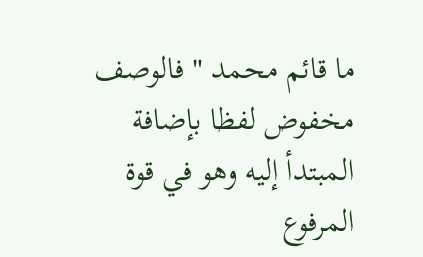ما قائم محمد " فالوصف مخفوض لفظا بإضافة المبتدأ إليه وهو في قوة المرفوع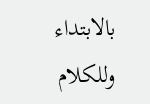بالابتداء
وللكلام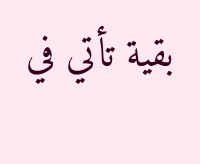بقية تأتي في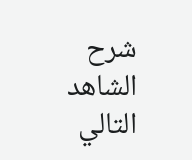شرح الشاهد التالي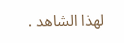لهذا الشاهد .